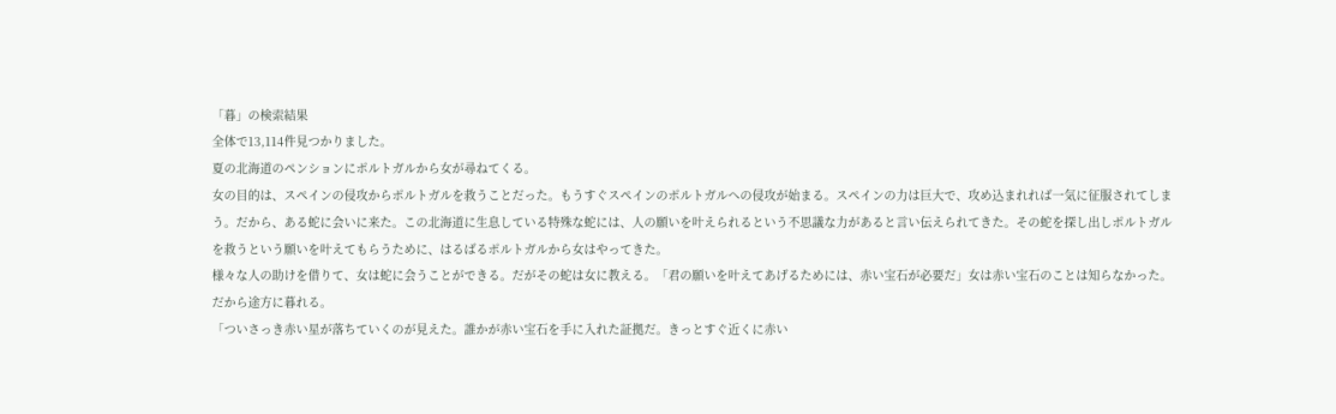「暮」の検索結果
全体で13,114件見つかりました。
夏の北海道のペンションにポルトガルから女が尋ねてくる。
女の目的は、スペインの侵攻からポルトガルを救うことだった。もうすぐスペインのポルトガルへの侵攻が始まる。スペインの力は巨大で、攻め込まれれば一気に征服されてしまう。だから、ある蛇に会いに来た。この北海道に生息している特殊な蛇には、人の願いを叶えられるという不思議な力があると言い伝えられてきた。その蛇を探し出しポルトガルを救うという願いを叶えてもらうために、はるばるポルトガルから女はやってきた。
様々な人の助けを借りて、女は蛇に会うことができる。だがその蛇は女に教える。「君の願いを叶えてあげるためには、赤い宝石が必要だ」女は赤い宝石のことは知らなかった。だから途方に暮れる。
「ついさっき赤い星が落ちていくのが見えた。誰かが赤い宝石を手に入れた証拠だ。きっとすぐ近くに赤い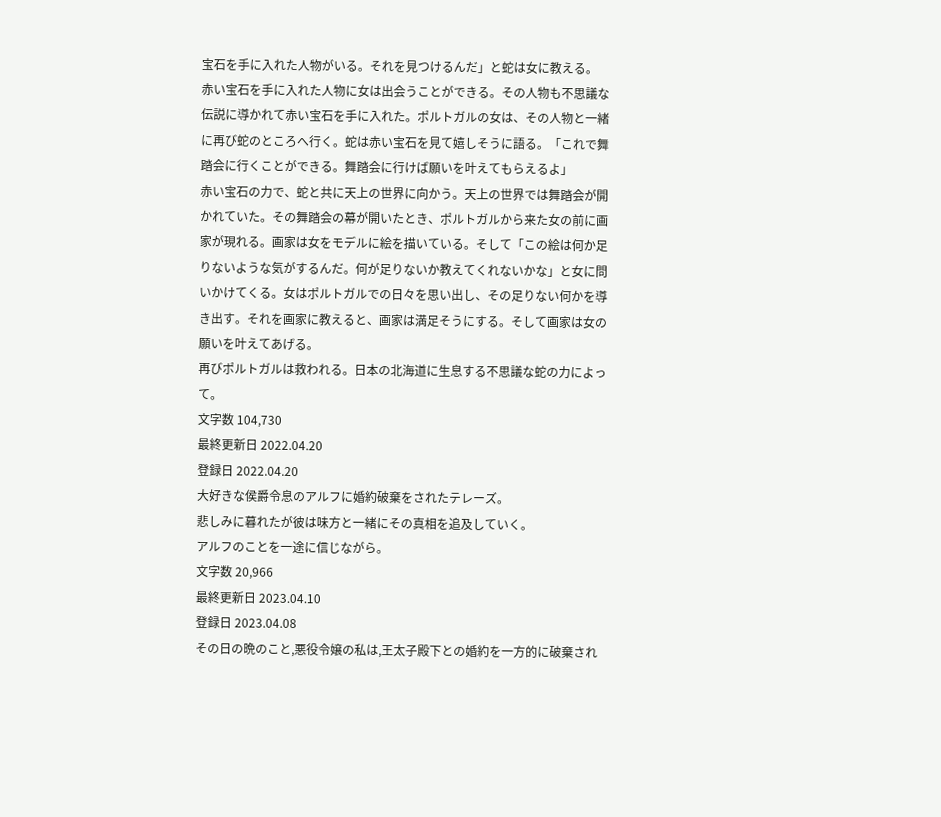宝石を手に入れた人物がいる。それを見つけるんだ」と蛇は女に教える。
赤い宝石を手に入れた人物に女は出会うことができる。その人物も不思議な伝説に導かれて赤い宝石を手に入れた。ポルトガルの女は、その人物と一緒に再び蛇のところへ行く。蛇は赤い宝石を見て嬉しそうに語る。「これで舞踏会に行くことができる。舞踏会に行けば願いを叶えてもらえるよ」
赤い宝石の力で、蛇と共に天上の世界に向かう。天上の世界では舞踏会が開かれていた。その舞踏会の幕が開いたとき、ポルトガルから来た女の前に画家が現れる。画家は女をモデルに絵を描いている。そして「この絵は何か足りないような気がするんだ。何が足りないか教えてくれないかな」と女に問いかけてくる。女はポルトガルでの日々を思い出し、その足りない何かを導き出す。それを画家に教えると、画家は満足そうにする。そして画家は女の願いを叶えてあげる。
再びポルトガルは救われる。日本の北海道に生息する不思議な蛇の力によって。
文字数 104,730
最終更新日 2022.04.20
登録日 2022.04.20
大好きな侯爵令息のアルフに婚約破棄をされたテレーズ。
悲しみに暮れたが彼は味方と一緒にその真相を追及していく。
アルフのことを一途に信じながら。
文字数 20,966
最終更新日 2023.04.10
登録日 2023.04.08
その日の晩のこと,悪役令嬢の私は,王太子殿下との婚約を一方的に破棄され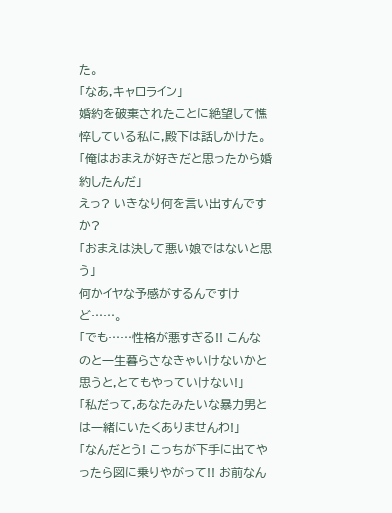た。
「なあ,キャロライン」
婚約を破棄されたことに絶望して憔悴している私に,殿下は話しかけた。
「俺はおまえが好きだと思ったから婚約したんだ」
えっ? いきなり何を言い出すんですか?
「おまえは決して悪い娘ではないと思う」
何かイヤな予感がするんですけど……。
「でも……性格が悪すぎる!! こんなのと一生暮らさなきゃいけないかと思うと,とてもやっていけない!」
「私だって,あなたみたいな暴力男とは一緒にいたくありませんわ!」
「なんだとう! こっちが下手に出てやったら図に乗りやがって!! お前なん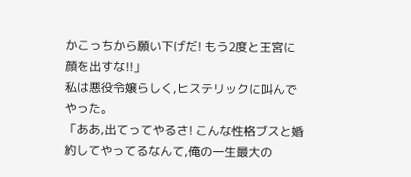かこっちから願い下げだ! もう2度と王宮に顔を出すな!!」
私は悪役令嬢らしく,ヒステリックに叫んでやった。
「ああ,出てってやるさ! こんな性格ブスと婚約してやってるなんて,俺の一生最大の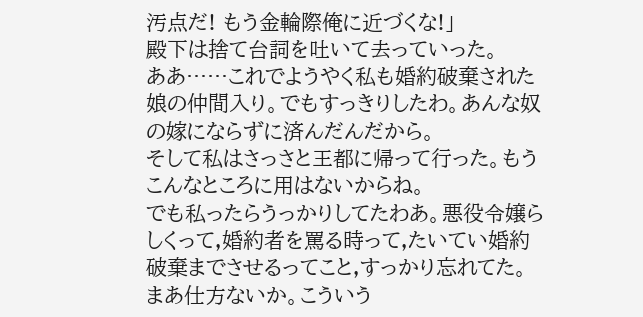汚点だ! もう金輪際俺に近づくな!」
殿下は捨て台詞を吐いて去っていった。
ああ……これでようやく私も婚約破棄された娘の仲間入り。でもすっきりしたわ。あんな奴の嫁にならずに済んだんだから。
そして私はさっさと王都に帰って行った。もうこんなところに用はないからね。
でも私ったらうっかりしてたわあ。悪役令嬢らしくって,婚約者を罵る時って,たいてい婚約破棄までさせるってこと,すっかり忘れてた。
まあ仕方ないか。こういう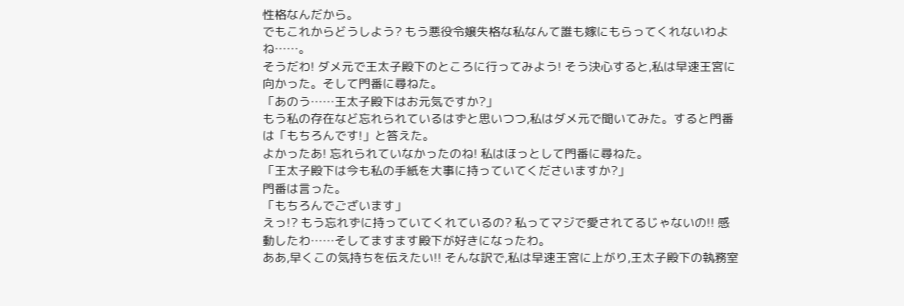性格なんだから。
でもこれからどうしよう? もう悪役令嬢失格な私なんて誰も嫁にもらってくれないわよね……。
そうだわ! ダメ元で王太子殿下のところに行ってみよう! そう決心すると,私は早速王宮に向かった。そして門番に尋ねた。
「あのう……王太子殿下はお元気ですか?」
もう私の存在など忘れられているはずと思いつつ,私はダメ元で聞いてみた。すると門番は「もちろんです!」と答えた。
よかったあ! 忘れられていなかったのね! 私はほっとして門番に尋ねた。
「王太子殿下は今も私の手紙を大事に持っていてくださいますか?」
門番は言った。
「もちろんでございます」
えっ!? もう忘れずに持っていてくれているの? 私ってマジで愛されてるじゃないの!! 感動したわ……そしてますます殿下が好きになったわ。
ああ,早くこの気持ちを伝えたい!! そんな訳で,私は早速王宮に上がり,王太子殿下の執務室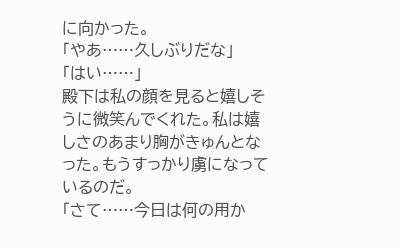に向かった。
「やあ……久しぶりだな」
「はい……」
殿下は私の顔を見ると嬉しそうに微笑んでくれた。私は嬉しさのあまり胸がきゅんとなった。もうすっかり虜になっているのだ。
「さて……今日は何の用か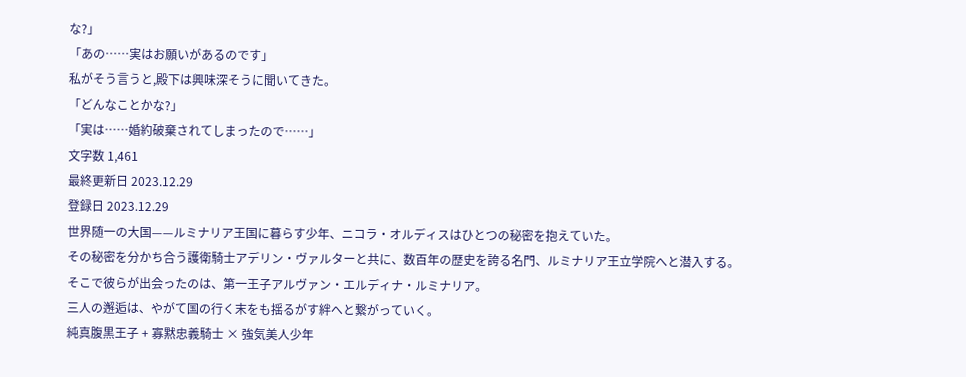な?」
「あの……実はお願いがあるのです」
私がそう言うと,殿下は興味深そうに聞いてきた。
「どんなことかな?」
「実は……婚約破棄されてしまったので……」
文字数 1,461
最終更新日 2023.12.29
登録日 2023.12.29
世界随一の大国——ルミナリア王国に暮らす少年、ニコラ・オルディスはひとつの秘密を抱えていた。
その秘密を分かち合う護衛騎士アデリン・ヴァルターと共に、数百年の歴史を誇る名門、ルミナリア王立学院へと潜入する。
そこで彼らが出会ったのは、第一王子アルヴァン・エルディナ・ルミナリア。
三人の邂逅は、やがて国の行く末をも揺るがす絆へと繋がっていく。
純真腹黒王子 + 寡黙忠義騎士 × 強気美人少年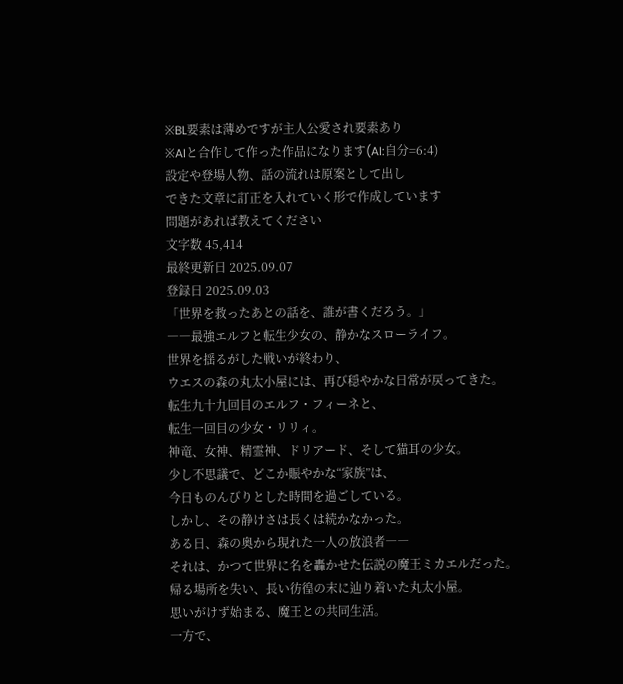※BL要素は薄めですが主人公愛され要素あり
※AIと合作して作った作品になります(AI:自分=6:4)
設定や登場人物、話の流れは原案として出し
できた文章に訂正を入れていく形で作成しています
問題があれば教えてください
文字数 45,414
最終更新日 2025.09.07
登録日 2025.09.03
「世界を救ったあとの話を、誰が書くだろう。」
――最強エルフと転生少女の、静かなスローライフ。
世界を揺るがした戦いが終わり、
ウエスの森の丸太小屋には、再び穏やかな日常が戻ってきた。
転生九十九回目のエルフ・フィーネと、
転生一回目の少女・リリィ。
神竜、女神、精霊神、ドリアード、そして猫耳の少女。
少し不思議で、どこか賑やかな“家族”は、
今日ものんびりとした時間を過ごしている。
しかし、その静けさは長くは続かなかった。
ある日、森の奥から現れた一人の放浪者――
それは、かつて世界に名を轟かせた伝説の魔王ミカエルだった。
帰る場所を失い、長い彷徨の末に辿り着いた丸太小屋。
思いがけず始まる、魔王との共同生活。
一方で、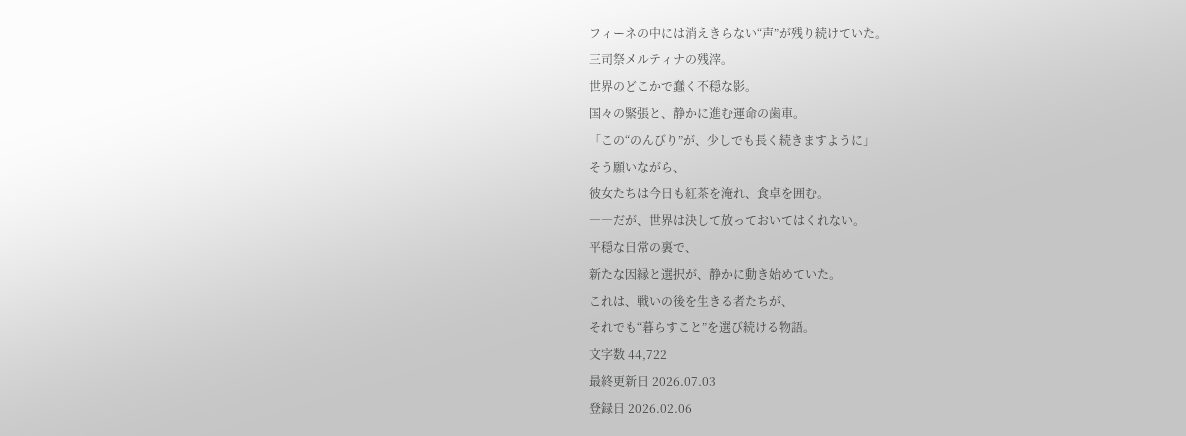フィーネの中には消えきらない“声”が残り続けていた。
三司祭メルティナの残滓。
世界のどこかで蠢く不穏な影。
国々の緊張と、静かに進む運命の歯車。
「この“のんびり”が、少しでも長く続きますように」
そう願いながら、
彼女たちは今日も紅茶を淹れ、食卓を囲む。
――だが、世界は決して放っておいてはくれない。
平穏な日常の裏で、
新たな因縁と選択が、静かに動き始めていた。
これは、戦いの後を生きる者たちが、
それでも“暮らすこと”を選び続ける物語。
文字数 44,722
最終更新日 2026.07.03
登録日 2026.02.06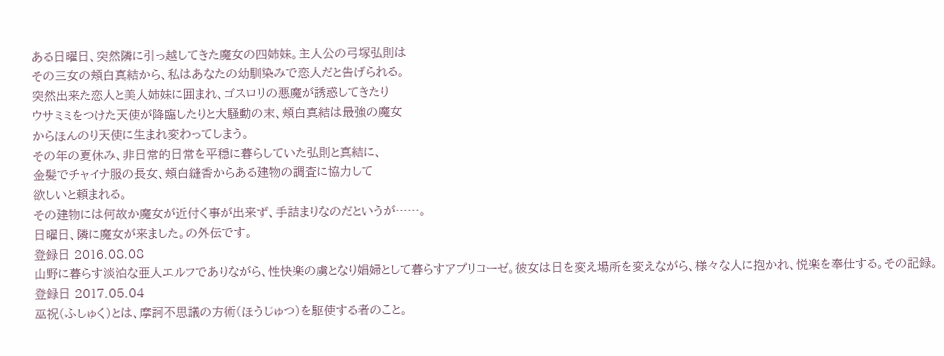ある日曜日、突然隣に引っ越してきた魔女の四姉妹。主人公の弓塚弘則は
その三女の頬白真結から、私はあなたの幼馴染みで恋人だと告げられる。
突然出来た恋人と美人姉妹に囲まれ、ゴスロリの悪魔が誘惑してきたり
ウサミミをつけた天使が降臨したりと大騒動の末、頬白真結は最強の魔女
からほんのり天使に生まれ変わってしまう。
その年の夏休み、非日常的日常を平穏に暮らしていた弘則と真結に、
金髪でチャイナ服の長女、頬白縫香からある建物の調査に協力して
欲しいと頼まれる。
その建物には何故か魔女が近付く事が出来ず、手詰まりなのだというが……。
日曜日、隣に魔女が来ました。の外伝です。
登録日 2016.08.08
山野に暮らす淡泊な亜人エルフでありながら、性快楽の虜となり娼婦として暮らすアプリコーゼ。彼女は日を変え場所を変えながら、様々な人に抱かれ、悦楽を奉仕する。その記録。
登録日 2017.05.04
巫祝(ふしゅく)とは、摩訶不思議の方術(ほうじゅつ)を駆使する者のこと。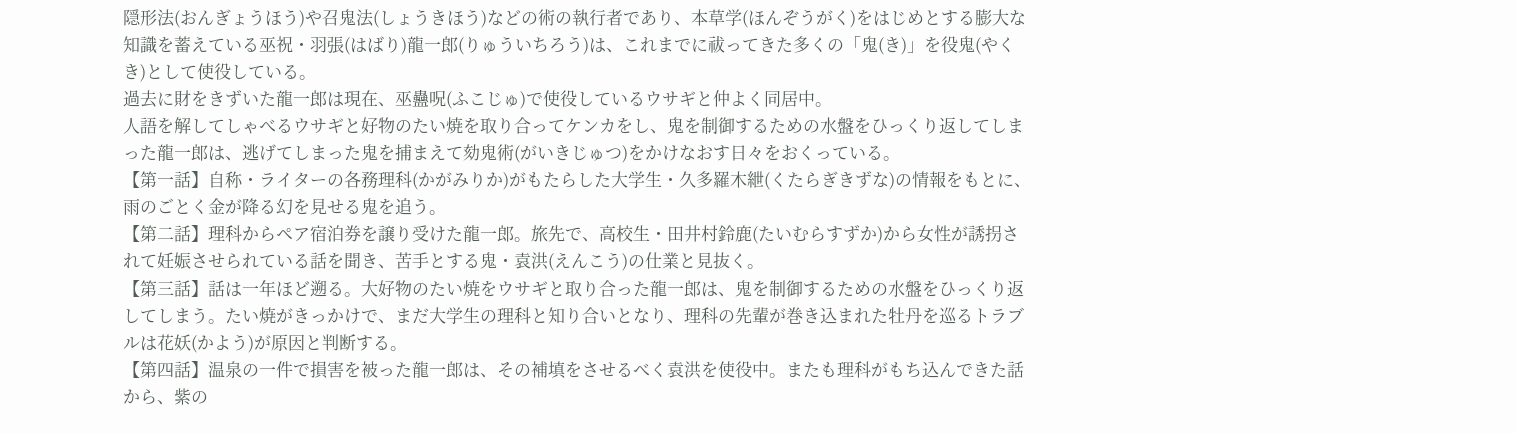隠形法(おんぎょうほう)や召鬼法(しょうきほう)などの術の執行者であり、本草学(ほんぞうがく)をはじめとする膨大な知識を蓄えている巫祝・羽張(はばり)龍一郎(りゅういちろう)は、これまでに祓ってきた多くの「鬼(き)」を役鬼(やくき)として使役している。
過去に財をきずいた龍一郎は現在、巫蠱呪(ふこじゅ)で使役しているウサギと仲よく同居中。
人語を解してしゃべるウサギと好物のたい焼を取り合ってケンカをし、鬼を制御するための水盤をひっくり返してしまった龍一郎は、逃げてしまった鬼を捕まえて劾鬼術(がいきじゅつ)をかけなおす日々をおくっている。
【第一話】自称・ライターの各務理科(かがみりか)がもたらした大学生・久多羅木紲(くたらぎきずな)の情報をもとに、雨のごとく金が降る幻を見せる鬼を追う。
【第二話】理科からペア宿泊券を譲り受けた龍一郎。旅先で、高校生・田井村鈴鹿(たいむらすずか)から女性が誘拐されて妊娠させられている話を聞き、苦手とする鬼・袁洪(えんこう)の仕業と見抜く。
【第三話】話は一年ほど遡る。大好物のたい焼をウサギと取り合った龍一郎は、鬼を制御するための水盤をひっくり返してしまう。たい焼がきっかけで、まだ大学生の理科と知り合いとなり、理科の先輩が巻き込まれた牡丹を巡るトラブルは花妖(かよう)が原因と判断する。
【第四話】温泉の一件で損害を被った龍一郎は、その補填をさせるべく袁洪を使役中。またも理科がもち込んできた話から、紫の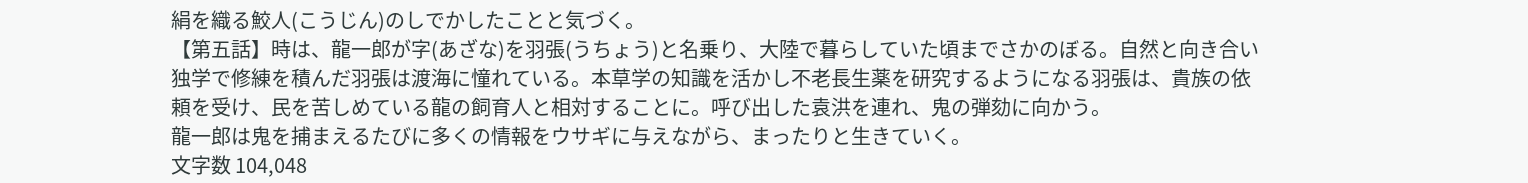絹を織る鮫人(こうじん)のしでかしたことと気づく。
【第五話】時は、龍一郎が字(あざな)を羽張(うちょう)と名乗り、大陸で暮らしていた頃までさかのぼる。自然と向き合い独学で修練を積んだ羽張は渡海に憧れている。本草学の知識を活かし不老長生薬を研究するようになる羽張は、貴族の依頼を受け、民を苦しめている龍の飼育人と相対することに。呼び出した袁洪を連れ、鬼の弾劾に向かう。
龍一郎は鬼を捕まえるたびに多くの情報をウサギに与えながら、まったりと生きていく。
文字数 104,048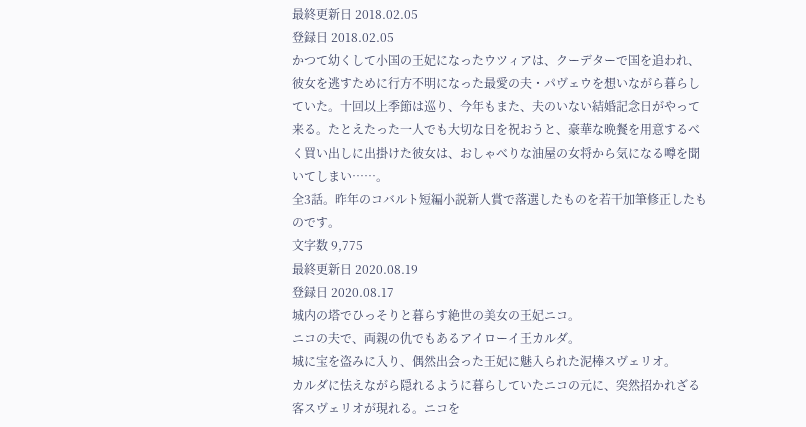最終更新日 2018.02.05
登録日 2018.02.05
かつて幼くして小国の王妃になったウツィアは、クーデターで国を追われ、彼女を逃すために行方不明になった最愛の夫・パヴェウを想いながら暮らしていた。十回以上季節は巡り、今年もまた、夫のいない結婚記念日がやって来る。たとえたった一人でも大切な日を祝おうと、豪華な晩餐を用意するべく買い出しに出掛けた彼女は、おしゃべりな油屋の女将から気になる噂を聞いてしまい……。
全3話。昨年のコバルト短編小説新人賞で落選したものを若干加筆修正したものです。
文字数 9,775
最終更新日 2020.08.19
登録日 2020.08.17
城内の塔でひっそりと暮らす絶世の美女の王妃ニコ。
ニコの夫で、両親の仇でもあるアイローイ王カルダ。
城に宝を盗みに入り、偶然出会った王妃に魅入られた泥棒スヴェリオ。
カルダに怯えながら隠れるように暮らしていたニコの元に、突然招かれざる客スヴェリオが現れる。ニコを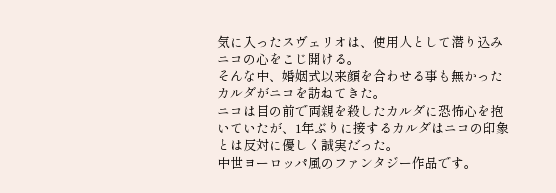気に入ったスヴェリオは、使用人として潜り込みニコの心をこじ開ける。
そんな中、婚姻式以来顔を合わせる事も無かったカルダがニコを訪ねてきた。
ニコは目の前で両親を殺したカルダに恐怖心を抱いていたが、1年ぶりに接するカルダはニコの印象とは反対に優しく誠実だった。
中世ヨーロッパ風のファンタジー作品です。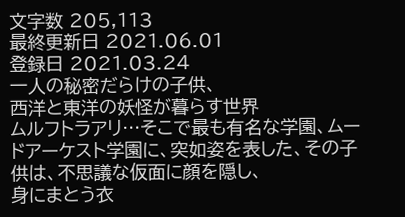文字数 205,113
最終更新日 2021.06.01
登録日 2021.03.24
一人の秘密だらけの子供、
西洋と東洋の妖怪が暮らす世界
ムルフトラアリ…そこで最も有名な学園、ムードアーケスト学園に、突如姿を表した、その子供は、不思議な仮面に顔を隠し、
身にまとう衣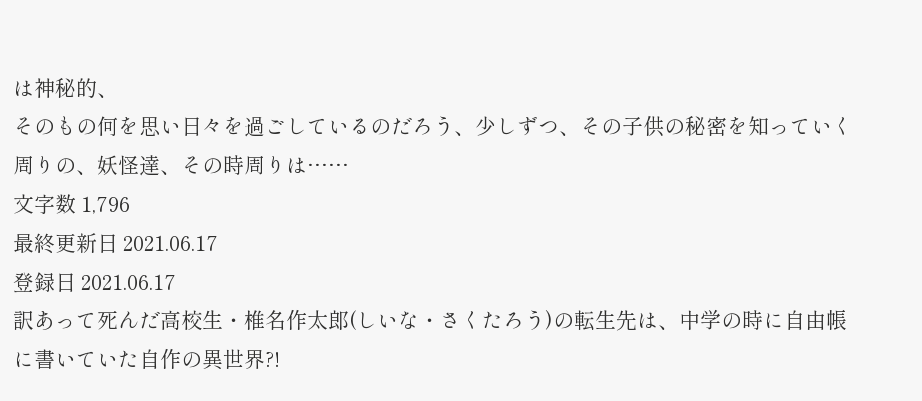は神秘的、
そのもの何を思い日々を過ごしているのだろう、少しずつ、その子供の秘密を知っていく周りの、妖怪達、その時周りは……
文字数 1,796
最終更新日 2021.06.17
登録日 2021.06.17
訳あって死んだ高校生・椎名作太郎(しいな・さくたろう)の転生先は、中学の時に自由帳に書いていた自作の異世界?!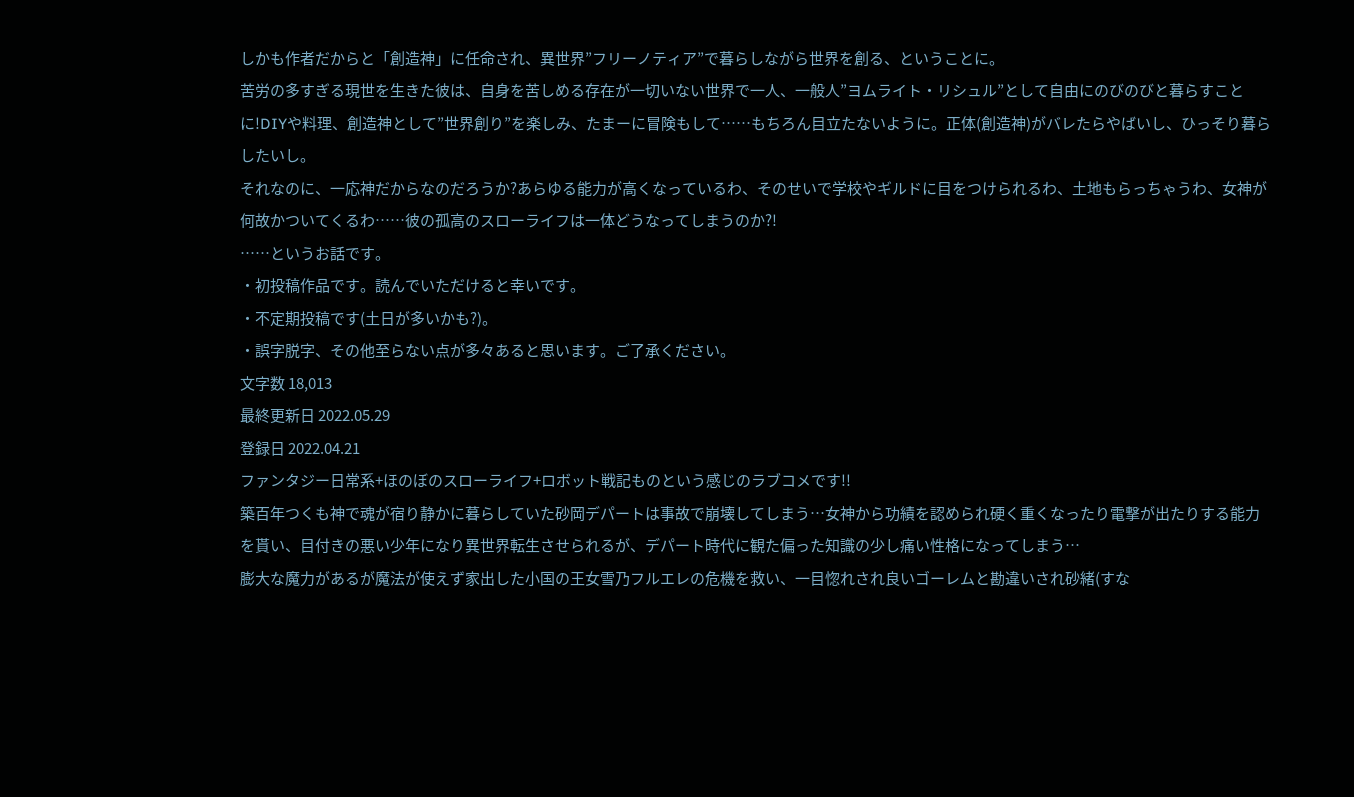しかも作者だからと「創造神」に任命され、異世界”フリーノティア”で暮らしながら世界を創る、ということに。
苦労の多すぎる現世を生きた彼は、自身を苦しめる存在が一切いない世界で一人、一般人”ヨムライト・リシュル”として自由にのびのびと暮らすことに!DIYや料理、創造神として”世界創り”を楽しみ、たまーに冒険もして……もちろん目立たないように。正体(創造神)がバレたらやばいし、ひっそり暮らしたいし。
それなのに、一応神だからなのだろうか?あらゆる能力が高くなっているわ、そのせいで学校やギルドに目をつけられるわ、土地もらっちゃうわ、女神が何故かついてくるわ……彼の孤高のスローライフは一体どうなってしまうのか?!
……というお話です。
・初投稿作品です。読んでいただけると幸いです。
・不定期投稿です(土日が多いかも?)。
・誤字脱字、その他至らない点が多々あると思います。ご了承ください。
文字数 18,013
最終更新日 2022.05.29
登録日 2022.04.21
ファンタジー日常系+ほのぼのスローライフ+ロボット戦記ものという感じのラブコメです!!
築百年つくも神で魂が宿り静かに暮らしていた砂岡デパートは事故で崩壊してしまう…女神から功績を認められ硬く重くなったり電撃が出たりする能力を貰い、目付きの悪い少年になり異世界転生させられるが、デパート時代に観た偏った知識の少し痛い性格になってしまう…
膨大な魔力があるが魔法が使えず家出した小国の王女雪乃フルエレの危機を救い、一目惚れされ良いゴーレムと勘違いされ砂緒(すな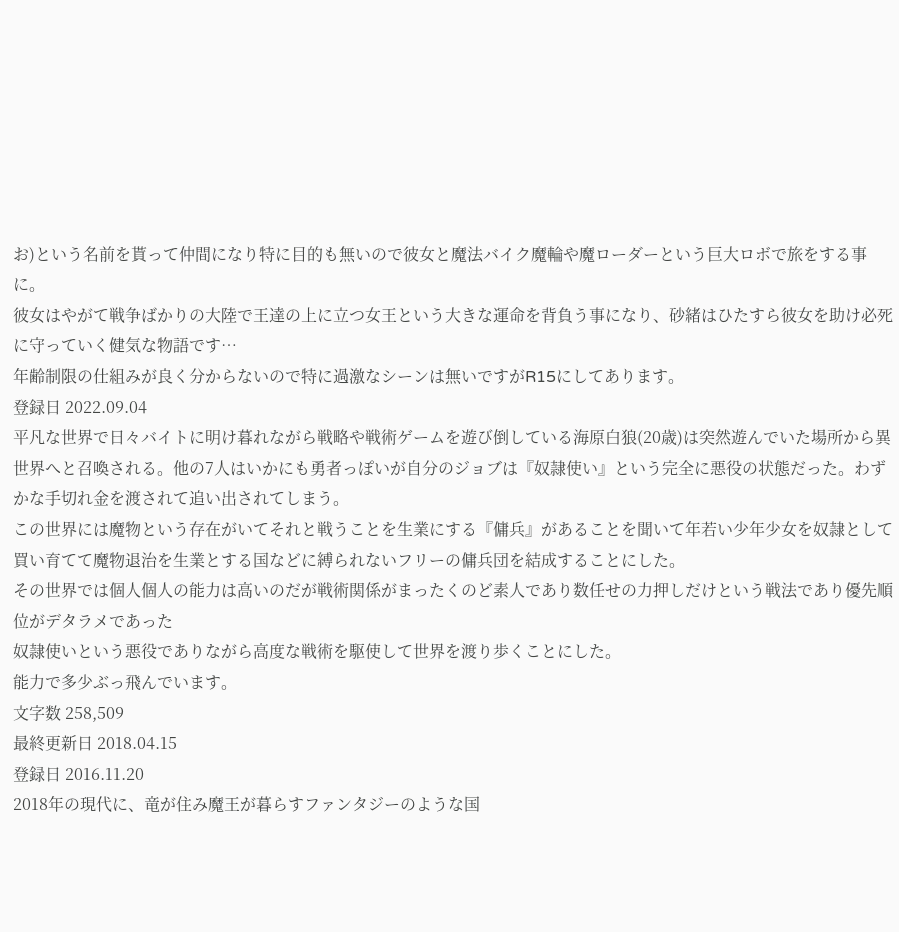お)という名前を貰って仲間になり特に目的も無いので彼女と魔法バイク魔輪や魔ローダーという巨大ロボで旅をする事に。
彼女はやがて戦争ばかりの大陸で王達の上に立つ女王という大きな運命を背負う事になり、砂緒はひたすら彼女を助け必死に守っていく健気な物語です…
年齢制限の仕組みが良く分からないので特に過激なシーンは無いですがR15にしてあります。
登録日 2022.09.04
平凡な世界で日々バイトに明け暮れながら戦略や戦術ゲームを遊び倒している海原白狼(20歳)は突然遊んでいた場所から異世界へと召喚される。他の7人はいかにも勇者っぽいが自分のジョブは『奴隷使い』という完全に悪役の状態だった。わずかな手切れ金を渡されて追い出されてしまう。
この世界には魔物という存在がいてそれと戦うことを生業にする『傭兵』があることを聞いて年若い少年少女を奴隷として買い育てて魔物退治を生業とする国などに縛られないフリーの傭兵団を結成することにした。
その世界では個人個人の能力は高いのだが戦術関係がまったくのど素人であり数任せの力押しだけという戦法であり優先順位がデタラメであった
奴隷使いという悪役でありながら高度な戦術を駆使して世界を渡り歩くことにした。
能力で多少ぶっ飛んでいます。
文字数 258,509
最終更新日 2018.04.15
登録日 2016.11.20
2018年の現代に、竜が住み魔王が暮らすファンタジーのような国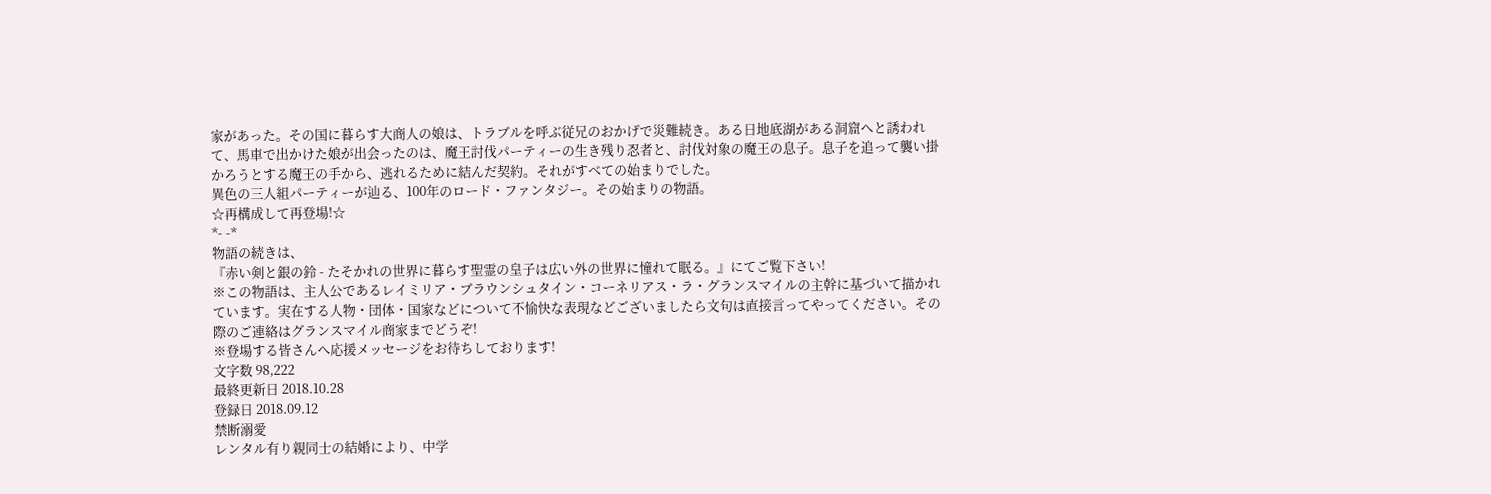家があった。その国に暮らす大商人の娘は、トラブルを呼ぶ従兄のおかげで災難続き。ある日地底湖がある洞窟へと誘われて、馬車で出かけた娘が出会ったのは、魔王討伐パーティーの生き残り忍者と、討伐対象の魔王の息子。息子を追って襲い掛かろうとする魔王の手から、逃れるために結んだ契約。それがすべての始まりでした。
異色の三人組パーティーが辿る、100年のロード・ファンタジー。その始まりの物語。
☆再構成して再登場!☆
*- -*
物語の続きは、
『赤い剣と銀の鈴 - たそかれの世界に暮らす聖霊の皇子は広い外の世界に憧れて眠る。』にてご覧下さい!
※この物語は、主人公であるレイミリア・ブラウンシュタイン・コーネリアス・ラ・グランスマイルの主幹に基づいて描かれています。実在する人物・団体・国家などについて不愉快な表現などございましたら文句は直接言ってやってください。その際のご連絡はグランスマイル商家までどうぞ!
※登場する皆さんへ応援メッセージをお待ちしております!
文字数 98,222
最終更新日 2018.10.28
登録日 2018.09.12
禁断溺愛
レンタル有り親同士の結婚により、中学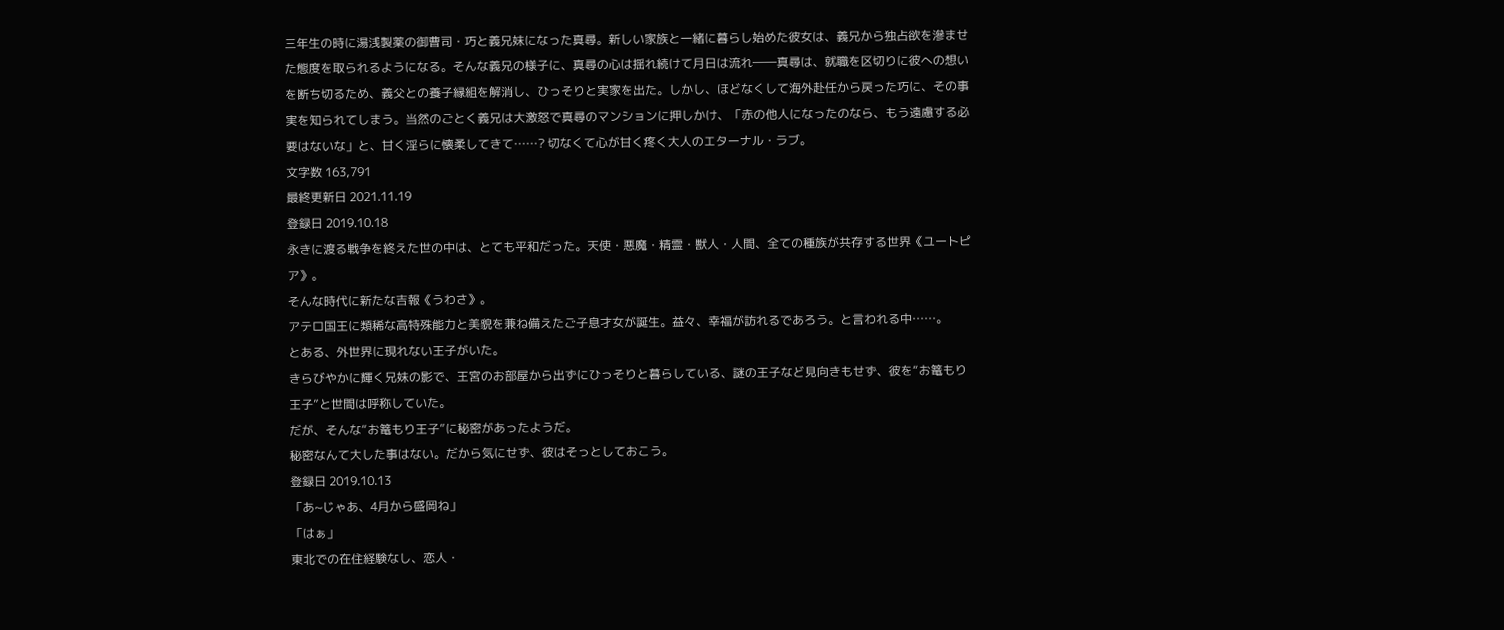三年生の時に湯浅製薬の御曹司・巧と義兄妹になった真尋。新しい家族と一緒に暮らし始めた彼女は、義兄から独占欲を滲ませた態度を取られるようになる。そんな義兄の様子に、真尋の心は揺れ続けて月日は流れ――真尋は、就職を区切りに彼への想いを断ち切るため、義父との養子縁組を解消し、ひっそりと実家を出た。しかし、ほどなくして海外赴任から戻った巧に、その事実を知られてしまう。当然のごとく義兄は大激怒で真尋のマンションに押しかけ、「赤の他人になったのなら、もう遠慮する必要はないな」と、甘く淫らに懐柔してきて……? 切なくて心が甘く疼く大人のエターナル・ラブ。
文字数 163,791
最終更新日 2021.11.19
登録日 2019.10.18
永きに渡る戦争を終えた世の中は、とても平和だった。天使・悪魔・精霊・獣人・人間、全ての種族が共存する世界《ユートピア》。
そんな時代に新たな吉報《うわさ》。
アテロ国王に類稀な高特殊能力と美貌を兼ね備えたご子息才女が誕生。益々、幸福が訪れるであろう。と言われる中……。
とある、外世界に現れない王子がいた。
きらびやかに輝く兄妹の影で、王宮のお部屋から出ずにひっそりと暮らしている、謎の王子など見向きもせず、彼を“お篭もり王子”と世間は呼称していた。
だが、そんな“お篭もり王子”に秘密があったようだ。
秘密なんて大した事はない。だから気にせず、彼はそっとしておこう。
登録日 2019.10.13
「あ~じゃあ、4月から盛岡ね」
「はぁ」
東北での在住経験なし、恋人・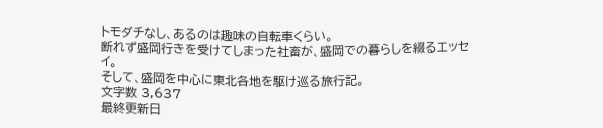トモダチなし、あるのは趣味の自転車くらい。
断れず盛岡行きを受けてしまった社畜が、盛岡での暮らしを綴るエッセイ。
そして、盛岡を中心に東北各地を駆け巡る旅行記。
文字数 3,637
最終更新日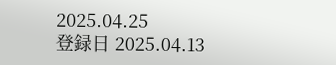2025.04.25
登録日 2025.04.13